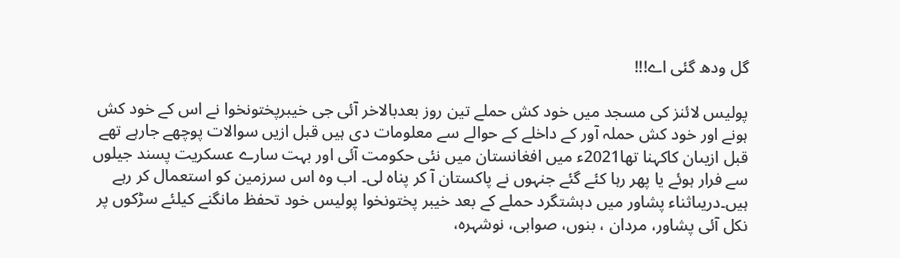گل ودھ گئی اے!!!

پولیس لائنز کی مسجد میں خود کش حملے تین روز بعدبالاخر آئی جی خیبرپختونخوا نے اس کے خود کش ہونے اور خود کش حملہ آور کے داخلے کے حوالے سے معلومات دی ہیں قبل ازیں سوالات پوچھے جارہے تھے قبل ازیںان کاکہنا تھا2021ء میں افغانستان میں نئی حکومت آئی اور بہت سارے عسکریت پسند جیلوں سے فرار ہوئے یا پھر رہا کئے گئے جنہوں نے پاکستان آ کر پناہ لی۔ اب وہ اس سرزمین کو استعمال کر رہے ہیں۔دریںاثناء پشاور میں دہشتگرد حملے کے بعد خیبر پختونخوا پولیس خود تحفظ مانگنے کیلئے سڑکوں پر نکل آئی پشاور، مردان ، بنوں، صوابی، نوشہرہ،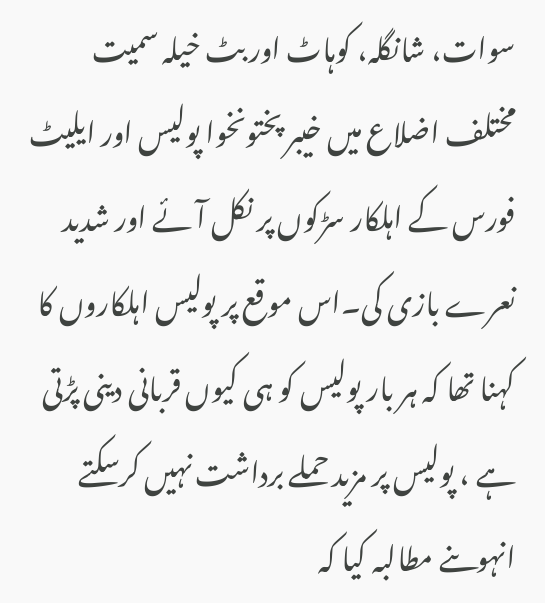سوات، شانگلہ، کوہاٹ اور بٹ خیلہ سمیت مختلف اضلاع میں خیبر پختونخوا پولیس اور ایلیٹ فورس کے اہلکار سڑکوں پر نکل آئے اور شدید نعرے بازی کی۔اس موقع پر پولیس اہلکاروں کا کہنا تھا کہ ہر بار پولیس کو ہی کیوں قربانی دینی پڑتی ہے ، پولیس پر مزید حملے برداشت نہیں کرسکتے انہوںنے مطالبہ کیا کہ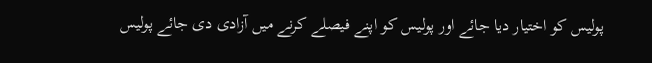پولیس کو اختیار دیا جائے اور پولیس کو اپنے فیصلے کرنے میں آزادی دی جائے پولیس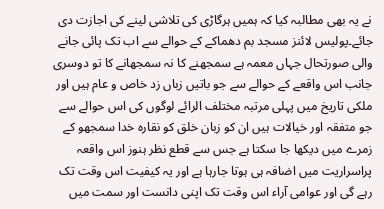نے یہ بھی مطالبہ کیا کہ ہمیں ہرگاڑی کی تلاشی لینے کی اجازت دی جائے۔پولیس لائنز مسجد بم دھماکے کے حوالے سے اب تک پائی جانے والی صورتحال جہاں معمہ ہے سمجھنے کا نہ سمجھانے کا تو دوسری جانب اس واقعے کے حوالے سے جو باتیں زباں زد خاص و عام ہیں اور ملکی تاریخ میں پہلی مرتبہ مختلف الرائے لوگوں کی اس حوالے سے جو متفقہ اور خیالات ہیں ان کو زبان خلق کو نقارہ خدا سمجھو کے زمرے میں دیکھا جا سکتا ہے جس سے قطع نظر ہنوز اس واقعہ پراسراریت میں اضافہ ہی ہوتا جارہا ہے اور یہ کیفیت اس وقت تک رہے گی اور عوامی آراء اس وقت تک اپنی دانست اور سمت میں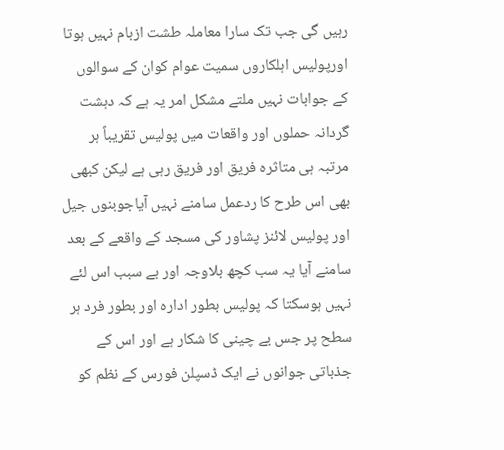رہیں گی جب تک سارا معاملہ طشت ازبام نہیں ہوتا اورپولیس اہلکاروں سمیت عوام کوان کے سوالوں کے جوابات نہیں ملتے مشکل امر یہ ہے کہ دہشت گردانہ حملوں اور واقعات میں پولیس تقریباً ہر مرتبہ ہی متاثرہ فریق اور فریق رہی ہے لیکن کبھی بھی اس طرح کا ردعمل سامنے نہیں آیاجوبنوں جیل اور پولیس لائنز پشاور کی مسجد کے واقعے کے بعد سامنے آیا یہ سب کچھ بلاوجہ اور بے سبب اس لئے نہیں ہوسکتا کہ پولیس بطور ادارہ اور بطور فرد ہر سطح پر جس بے چینی کا شکار ہے اور اس کے جذباتی جوانوں نے ایک ڈسپلن فورس کے نظم کو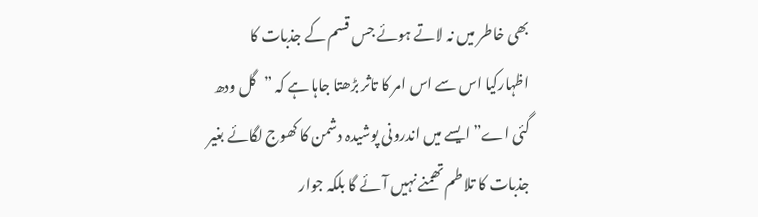بھی خاطر میں نہ لاتے ہوئے جس قسم کے جذبات کا اظہارکیا اس سے اس امر کا تاثر بڑھتا جاہا ہے کہ ”گل ودھ گئی اے” ایسے میں اندرونی پوشیدہ دشمن کا کھوج لگائے بغیر جذبات کا تلاطم تھمنے نہیں آئے گا بلکہ جوار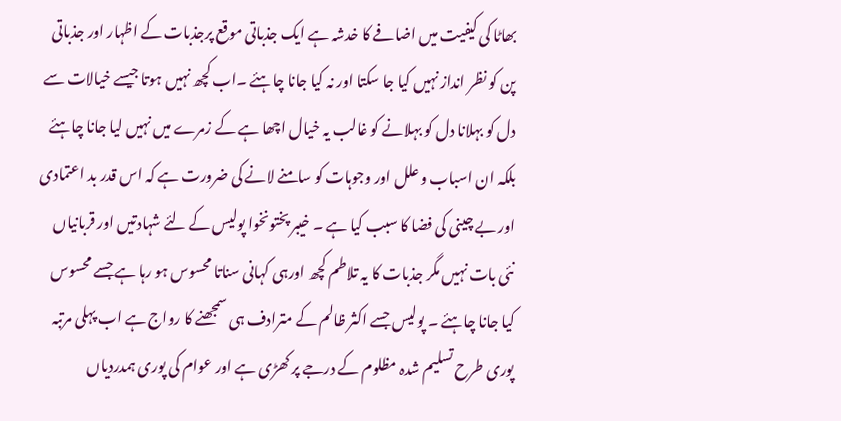بھاٹا کی کیفیت میں اضافے کا خدشہ ہے ایک جذباتی موقع پرجذبات کے اظہار اور جذباتی پن کو نظر انداز نہیں کیا جا سکتا اور نہ کیا جانا چاہئے ۔اب کچھ نہیں ہوتا جیسے خیالات سے دل کو بہلانا دل کو بہلانے کو غالب یہ خیال اچھا ہے کے زمرے میں نہیں لیا جانا چاہئے بلکہ ان اسباب و علل اور وجوہات کو سامنے لانے کی ضرورت ہے کہ اس قدر بد اعتمادی اور بے چینی کی فضا کا سبب کیا ہے ۔ خیبر پختونخوا پولیس کے لئے شہادتیں اور قربانیاں نئی بات نہیں مگر جذبات کا یہ تلاطم کچھ اورہی کہانی سناتا محسوس ہو رہا ہے جسے محسوس کیا جانا چاہئے ۔ پولیس جسے اکثر ظالم کے مترادف ہی سمجھنے کا رواج ہے اب پہلی مرتبہ پوری طرح تسلیم شدہ مظلوم کے درجے پر کھڑی ہے اور عوام کی پوری ہمدردیاں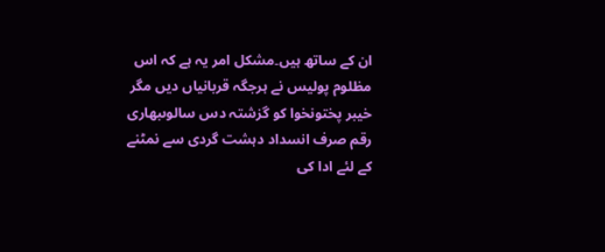ان کے ساتھ ہیں۔مشکل امر یہ ہے کہ اس مظلوم پولیس نے ہرجگہ قربانیاں دیں مگر خیبر پختونخوا کو گزشتہ دس سالوںبھاری رقم صرف انسداد دہشت گردی سے نمٹنے کے لئے ادا کی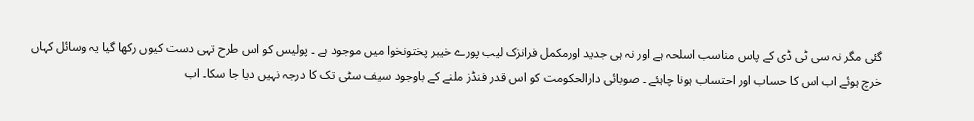گئی مگر نہ سی ٹی ڈی کے پاس مناسب اسلحہ ہے اور نہ ہی جدید اورمکمل فرانزک لیب پورے خیبر پختونخوا میں موجود ہے ۔ پولیس کو اس طرح تہی دست کیوں رکھا گیا یہ وسائل کہاں خرچ ہوئے اب اس کا حساب اور احتساب ہونا چاہئے ۔ صوبائی دارالحکومت کو اس قدر فنڈز ملنے کے باوجود سیف سٹی تک کا درجہ نہیں دیا جا سکا۔ اب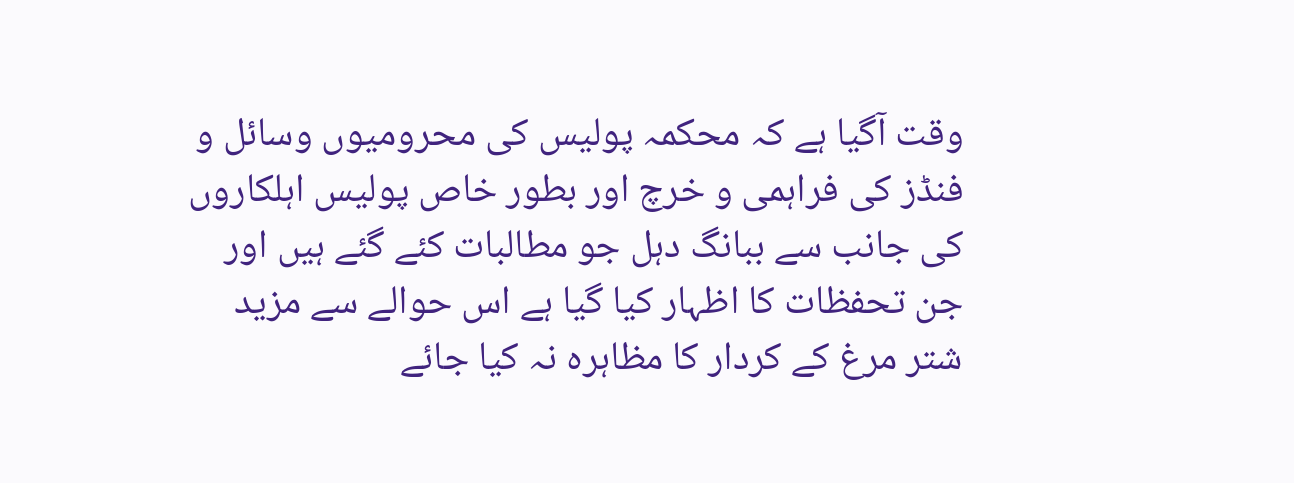وقت آگیا ہے کہ محکمہ پولیس کی محرومیوں وسائل و فنڈز کی فراہمی و خرچ اور بطور خاص پولیس اہلکاروں کی جانب سے ببانگ دہل جو مطالبات کئے گئے ہیں اور جن تحفظات کا اظہار کیا گیا ہے اس حوالے سے مزید شتر مرغ کے کردار کا مظاہرہ نہ کیا جائے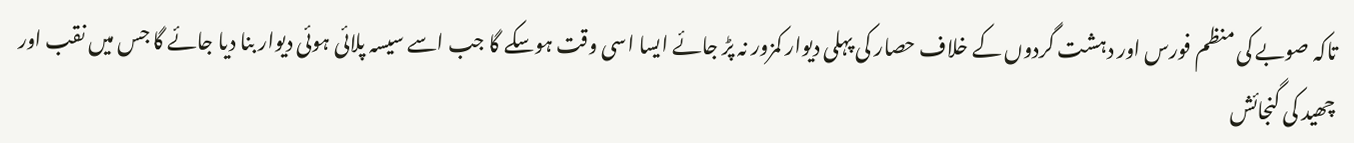تاکہ صوبے کی منظم فورس اور دہشت گردوں کے خلاف حصار کی پہلی دیوار کمزور نہ پڑ جائے ایسا اسی وقت ہوسکے گا جب اسے سیسہ پلائی ہوئی دیوار بنا دیا جائے گا جس میں نقب اور چھید کی گنجائش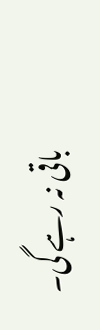باقی نہ رہے گی۔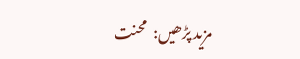مزید پڑھیں:  محنت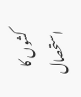کشوں کا استحصال